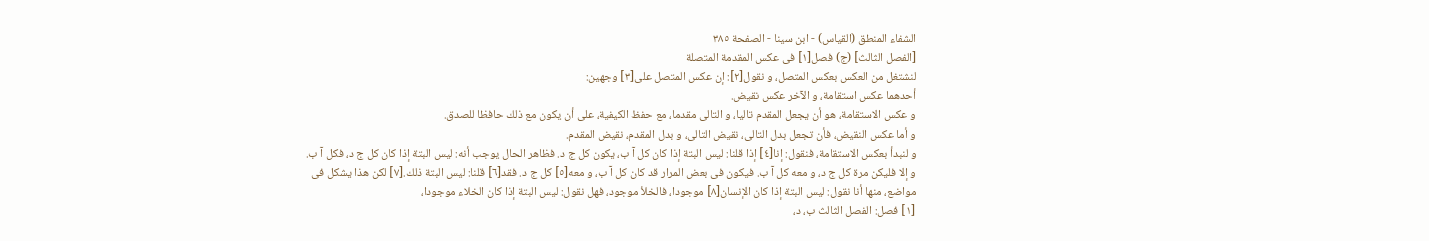الشفاء المنطق (القياس) - ابن سينا - الصفحة ٣٨٥
[الفصل الثالث] (ج) فصل[١] فى عكس المقدمة المتصلة
لنشتغل من العكس بعكس المتصل، و نقول[٢]: إن عكس المتصل على[٣] وجهين:
أحدهما عكس استقامة، و الآخر عكس نقيض.
و عكس الاستقامة، هو أن يجعل المقدم تاليا، و التالى مقدما، مع حفظ الكيفية، على أن يكون مع ذلك حافظا للصدق.
و أما عكس النقيض، فأن تجعل بدل التالى، نقيض التالى، و بدل المقدم، نقيض المقدم.
و لنبدأ بعكس الاستقامة، فنقول: إنا[٤] إذا قلنا: ليس البتة إذا كان كل آ ب، يكون كل ج د. فظاهر الحال يوجب أنه: ليس البتة إذا كان كل ج د، فكل آ ب. و إلا فليكن مرة كل ج د، و معه كل آ ب. فيكون فى بعض المرار قد كان كل آ ب، و معه[٥] كل ج د. فقد[٦] قلنا: ليس البتة ذلك.[٧] لكن هذا يشكل فى مواضع، منها أنا نقول: ليس البتة إذا كان الإنسان[٨] موجودا، فالخلأ موجود، فهل نقول: ليس البتة إذا كان الخلاء موجودا،
[١] فصل: الفصل الثالث ب، د،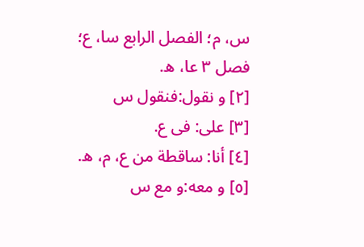س، م؛ الفصل الرابع سا، ع؛ فصل ٣ عا، ه.
[٢] و نقول:فنقول س
[٣] على: فى ع.
[٤] أنا: ساقطة من ع، م، ه.
[٥] و معه:و مع س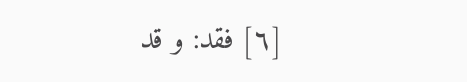[٦] فقد: و قد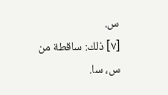س.
[٧] ذلك: ساقطة من س، سا.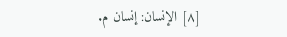[٨] الإنسان: إنسان م.